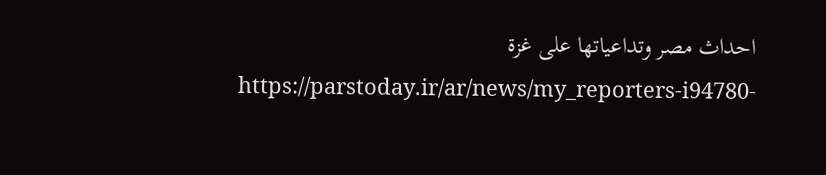احداث مصر وتداعياتها على غزة
https://parstoday.ir/ar/news/my_reporters-i94780-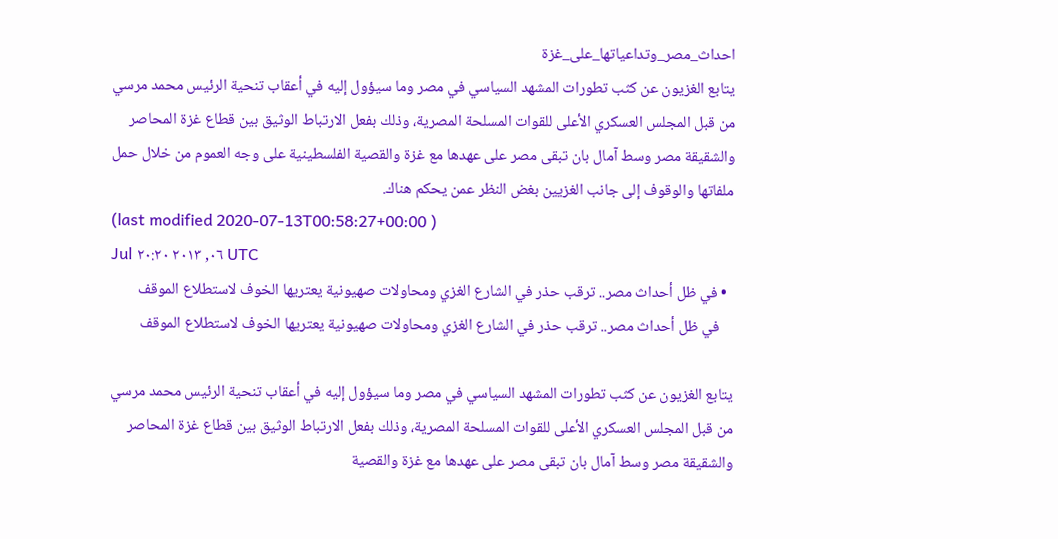احداث_مصر_وتداعياتها_على_غزة
يتابع الغزيون عن كثب تطورات المشهد السياسي في مصر وما سيؤول إليه في أعقاب تنحية الرئيس محمد مرسي من قبل المجلس العسكري الأعلى للقوات المسلحة المصرية، وذلك بفعل الارتباط الوثيق بين قطاع غزة المحاصر والشقيقة مصر وسط آمال بان تبقى مصر على عهدها مع غزة والقصية الفلسطينية على وجه العموم من خلال حمل ملفاتها والوقوف إلى جانب الغزيين بغض النظر عمن يحكم هناك.
(last modified 2020-07-13T00:58:27+00:00 )
Jul ٠٦, ٢٠١٣ ٢٠:٢٠ UTC
  • في ظل أحداث مصر.. ترقب حذر في الشارع الغزي ومحاولات صهيونية يعتريها الخوف لاستطلاع الموقف
    في ظل أحداث مصر.. ترقب حذر في الشارع الغزي ومحاولات صهيونية يعتريها الخوف لاستطلاع الموقف

يتابع الغزيون عن كثب تطورات المشهد السياسي في مصر وما سيؤول إليه في أعقاب تنحية الرئيس محمد مرسي من قبل المجلس العسكري الأعلى للقوات المسلحة المصرية، وذلك بفعل الارتباط الوثيق بين قطاع غزة المحاصر والشقيقة مصر وسط آمال بان تبقى مصر على عهدها مع غزة والقصية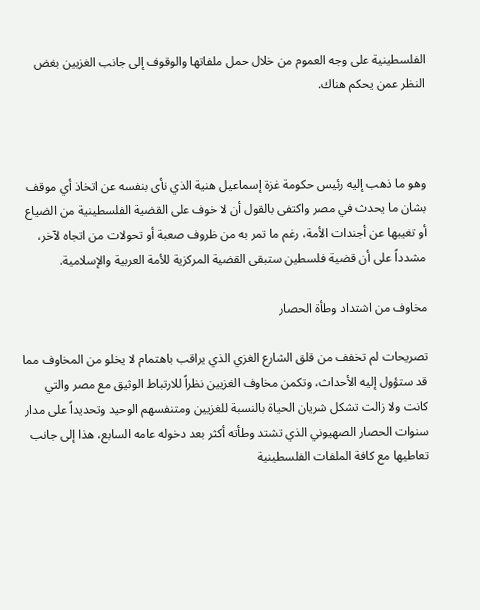الفلسطينية على وجه العموم من خلال حمل ملفاتها والوقوف إلى جانب الغزيين بغض النظر عمن يحكم هناك.



وهو ما ذهب إليه رئيس حكومة غزة إسماعيل هنية الذي نأى بنفسه عن اتخاذ أي موقف بشان ما يحدث في مصر واكتفى بالقول أن لا خوف على القضية الفلسطينية من الضياع أو تغيبها عن أجندات الأمة، رغم ما تمر به من ظروف صعبة أو تحولات من اتجاه لآخر، مشدداً على أن قضية فلسطين ستبقى القضية المركزية للأمة العربية والإسلامية.

مخاوف من اشتداد وطأة الحصار

تصريحات لم تخفف من قلق الشارع الغزي الذي يراقب باهتمام لا يخلو من المخاوف مما قد ستؤول إليه الأحداث، وتكمن مخاوف الغزيين نظراً للارتباط الوثيق مع مصر والتي كانت ولا زالت تشكل شريان الحياة بالنسبة للغزيين ومتنفسهم الوحيد وتحديداً على مدار سنوات الحصار الصهيوني الذي تشتد وطأته أكثر بعد دخوله عامه السابع، هذا إلى جانب تعاطيها مع كافة الملفات الفلسطينية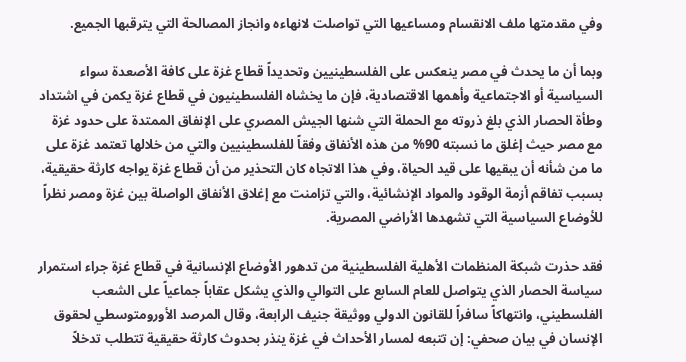وفي مقدمتها ملف الانقسام ومساعيها التي تواصلت لانهاءه وانجاز المصالحة التي يترقبها الجميع.

وبما أن ما يحدث في مصر ينعكس على الفلسطينيين وتحديداً قطاع غزة على كافة الأصعدة سواء السياسية أو الاجتماعية وأهمها الاقتصادية، فإن ما يخشاه الفلسطينيون في قطاع غزة يكمن في اشتداد وطأة الحصار الذي بلغ ذروته مع الحملة التي شنها الجيش المصري على الإنفاق الممتدة على حدود غزة مع مصر حيث إغلق ما نسبته 90% من هذه الأنفاق وفقاً للفلسطينيين والتي من خلالها تعتمد غزة على ما من شأنه أن يبقيها على قيد الحياة، وفي هذا الاتجاه كان التحذير من أن قطاع غزة يواجه كارثة حقيقية، بسبب تفاقم أزمة الوقود والمواد الإنشائية، والتي تزامنت مع إغلاق الأنفاق الواصلة بين غزة ومصر نظراً للأوضاع السياسية التي تشهدها الأراضي المصرية.

فقد حذرت شبكة المنظمات الأهلية الفلسطينية من تدهور الأوضاع الإنسانية في قطاع غزة جراء استمرار سياسة الحصار الذي يتواصل للعام السابع على التوالي والذي يشكل عقاباً جماعياً على الشعب الفلسطيني، وانتهاكاً سافراً للقانون الدولي ووثيقة جنيف الرابعة، وقال المرصد الأورومتوسطي لحقوق الإنسان في بيان صحفي: إن تتبعه لمسار الأحداث في غزة ينذر بحدوث كارثة حقيقية تتطلب تدخلاً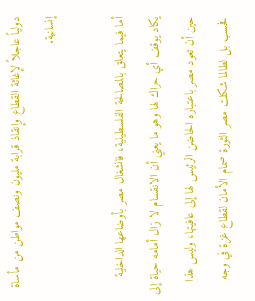دولياً عاجلاً لإغاثة القطاع وإنقاذ قرابة مليون ونصف مواطن من مأساة إنسانية.

أما فيما يتعلق بالمصالحة الفلسطينية، فانشغال مصر بأوضاعها الداخلية يكاد يوقف أي حراك لها وهو ما يعني أن الانقسام لا زال أمامه حياة إلى حين أن تعود مصر باعتباره الحاضن الرئيس لها إلى عافيتها، وليس هذا فحسب بل لطالما شكلت مصر الثورة صمام الأمان لقطاع غزة في وجه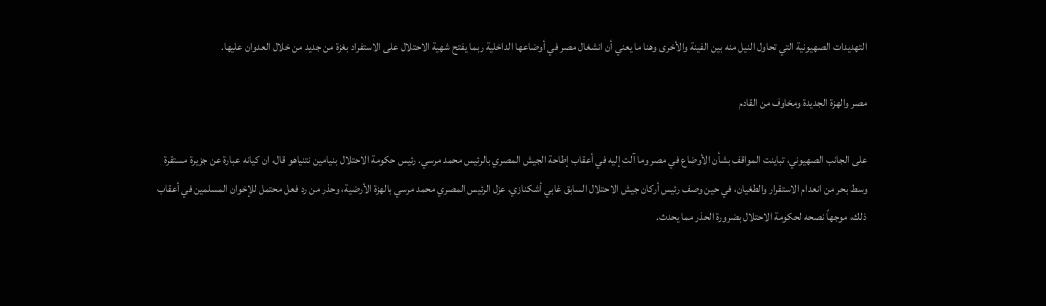التهديدات الصهيونية التي تحاول النيل منه بين الفينة والأخرى وهنا ما يعني أن انشغال مصر في أوضاعها الداخلية ربما يفتح شهية الاحتلال على الاستفراد بغزة من جديد من خلال العدوان عليها.

مصر والهزة الجديدة ومخاوف من القادم

على الجانب الصهيوني، تباينت المواقف بشأن الأوضاع في مصر وما آلت إليه في أعقاب إطاحة الجيش المصري بالرئيس محمد مرسي. رئيس حكومة الاحتلال بنيامين نتنياهو قال، ان كيانه عبارة عن جزيرة مستقرة وسط بحر من انعدام الاستقرار والطغيان، في حين وصف رئيس أركان جيش الاحتلال السابق غابي أشكنازي، عزل الرئيس المصري محمد مرسي بالهزة الأرضية، وحذر من رد فعل محتمل للإخوان المسلمين في أعقاب ذلك، موجهاً نصحه لحكومة الاحتلال بضرورة الحذر مما يحدث.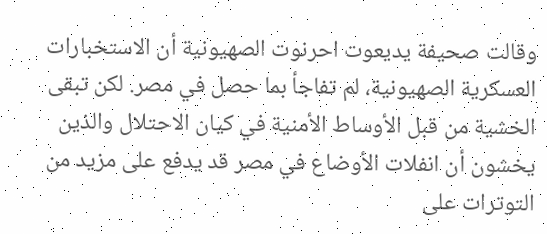وقالت صحيفة يديعوت احرنوت الصهيونية أن الاستخبارات العسكرية الصهيونية، لم تفاجأ بما حصل في مصر. لكن تبقى الخشية من قبل الأوساط الأمنية في كيان الاحتلال والذين يخشون أن انفلات الأوضاع في مصر قد يدفع على مزيد من التوترات على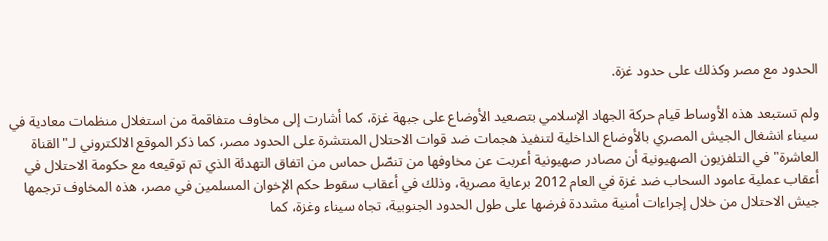الحدود مع مصر وكذلك على حدود غزة.

ولم تستبعد هذه الأوساط قيام حركة الجهاد الإسلامي بتصعيد الأوضاع على جبهة غزة، كما أشارت إلى مخاوف متفاقمة من استغلال منظمات معادية في سيناء انشغال الجيش المصري بالأوضاع الداخلية لتنفيذ هجمات ضد قوات الاحتلال المنتشرة على الحدود مصر، كما ذكر الموقع الالكتروني لـ"القناة العاشرة" في التلفزيون الصهيونية أن مصادر صهيونية أعربت عن مخاوفها من تنصّل حماس من اتفاق التهدئة الذي تم توقيعه مع حكومة الاحتلال في أعقاب عملية عامود السحاب ضد غزة في العام 2012 برعاية مصرية، وذلك في أعقاب سقوط حكم الإخوان المسلمين في مصر، هذه المخاوف ترجمها جيش الاحتلال من خلال إجراءات أمنية مشددة فرضها على طول الحدود الجنوبية، تجاه سيناء وغزة، كما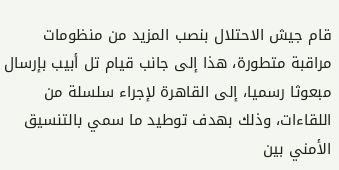قام جيش الاحتلال بنصب المزيد من منظومات مراقبة متطورة، هذا إلى جانب قيام تل أبيب بإرسال مبعوثا رسميا، إلى القاهرة لإجراء سلسلة من اللقاءات، وذلك بهدف توطيد ما سمي بالتنسيق الأمني بين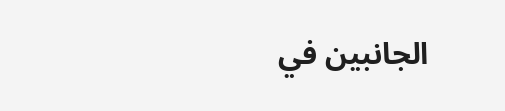الجانبين في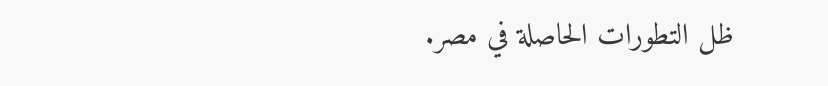ظل التطورات الحاصلة في مصر.